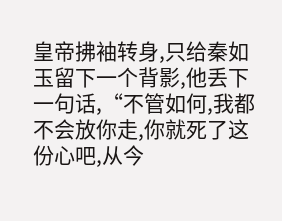皇帝拂袖转身,只给秦如玉留下一个背影,他丢下一句话,“不管如何,我都不会放你走,你就死了这份心吧,从今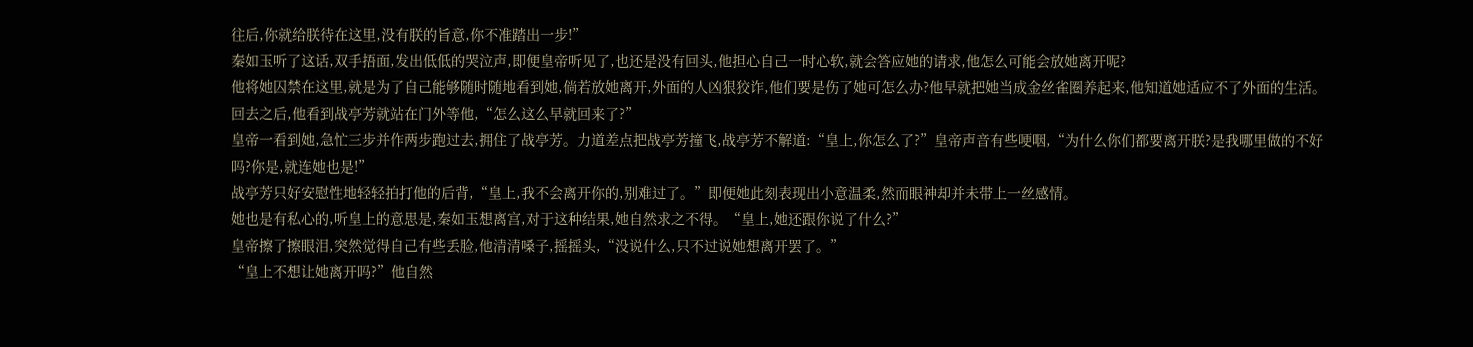往后,你就给朕待在这里,没有朕的旨意,你不准踏出一步!”
秦如玉听了这话,双手捂面,发出低低的哭泣声,即便皇帝听见了,也还是没有回头,他担心自己一时心软,就会答应她的请求,他怎么可能会放她离开呢?
他将她囚禁在这里,就是为了自己能够随时随地看到她,倘若放她离开,外面的人凶狠狡诈,他们要是伤了她可怎么办?他早就把她当成金丝雀圈养起来,他知道她适应不了外面的生活。
回去之后,他看到战亭芳就站在门外等他,“怎么这么早就回来了?”
皇帝一看到她,急忙三步并作两步跑过去,拥住了战亭芳。力道差点把战亭芳撞飞,战亭芳不解道:“皇上,你怎么了?”皇帝声音有些哽咽,“为什么你们都要离开朕?是我哪里做的不好吗?你是,就连她也是!”
战亭芳只好安慰性地轻轻拍打他的后背,“皇上,我不会离开你的,别难过了。”即便她此刻表现出小意温柔,然而眼神却并未带上一丝感情。
她也是有私心的,听皇上的意思是,秦如玉想离宫,对于这种结果,她自然求之不得。“皇上,她还跟你说了什么?”
皇帝擦了擦眼泪,突然觉得自己有些丢脸,他清清嗓子,摇摇头,“没说什么,只不过说她想离开罢了。”
“皇上不想让她离开吗?”他自然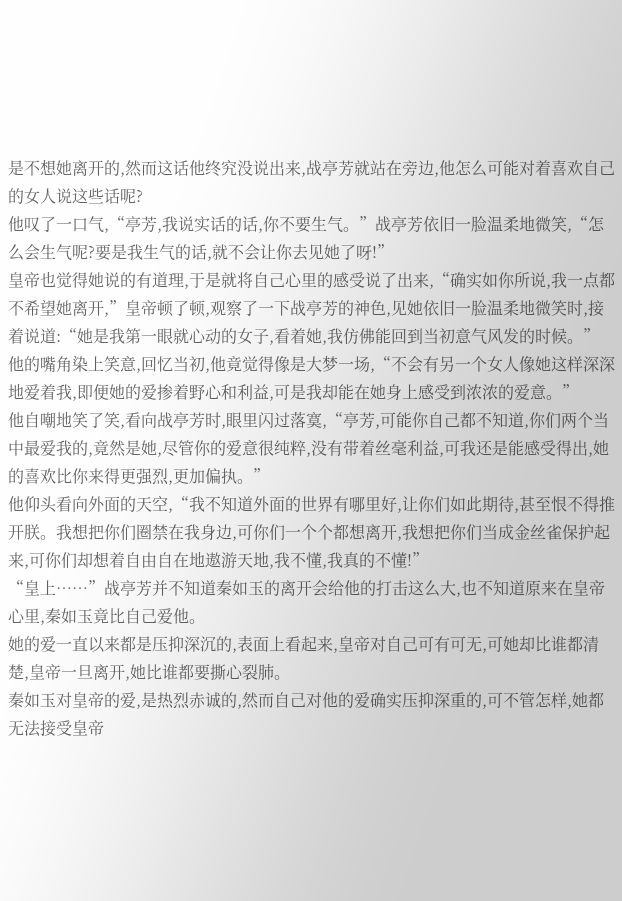是不想她离开的,然而这话他终究没说出来,战亭芳就站在旁边,他怎么可能对着喜欢自己的女人说这些话呢?
他叹了一口气,“亭芳,我说实话的话,你不要生气。”战亭芳依旧一脸温柔地微笑,“怎么会生气呢?要是我生气的话,就不会让你去见她了呀!”
皇帝也觉得她说的有道理,于是就将自己心里的感受说了出来,“确实如你所说,我一点都不希望她离开,”皇帝顿了顿,观察了一下战亭芳的神色,见她依旧一脸温柔地微笑时,接着说道:“她是我第一眼就心动的女子,看着她,我仿佛能回到当初意气风发的时候。”
他的嘴角染上笑意,回忆当初,他竟觉得像是大梦一场,“不会有另一个女人像她这样深深地爱着我,即便她的爱掺着野心和利益,可是我却能在她身上感受到浓浓的爱意。”
他自嘲地笑了笑,看向战亭芳时,眼里闪过落寞,“亭芳,可能你自己都不知道,你们两个当中最爱我的,竟然是她,尽管你的爱意很纯粹,没有带着丝毫利益,可我还是能感受得出,她的喜欢比你来得更强烈,更加偏执。”
他仰头看向外面的天空,“我不知道外面的世界有哪里好,让你们如此期待,甚至恨不得推开朕。我想把你们圈禁在我身边,可你们一个个都想离开,我想把你们当成金丝雀保护起来,可你们却想着自由自在地遨游天地,我不懂,我真的不懂!”
“皇上……”战亭芳并不知道秦如玉的离开会给他的打击这么大,也不知道原来在皇帝心里,秦如玉竟比自己爱他。
她的爱一直以来都是压抑深沉的,表面上看起来,皇帝对自己可有可无,可她却比谁都清楚,皇帝一旦离开,她比谁都要撕心裂肺。
秦如玉对皇帝的爱,是热烈赤诚的,然而自己对他的爱确实压抑深重的,可不管怎样,她都无法接受皇帝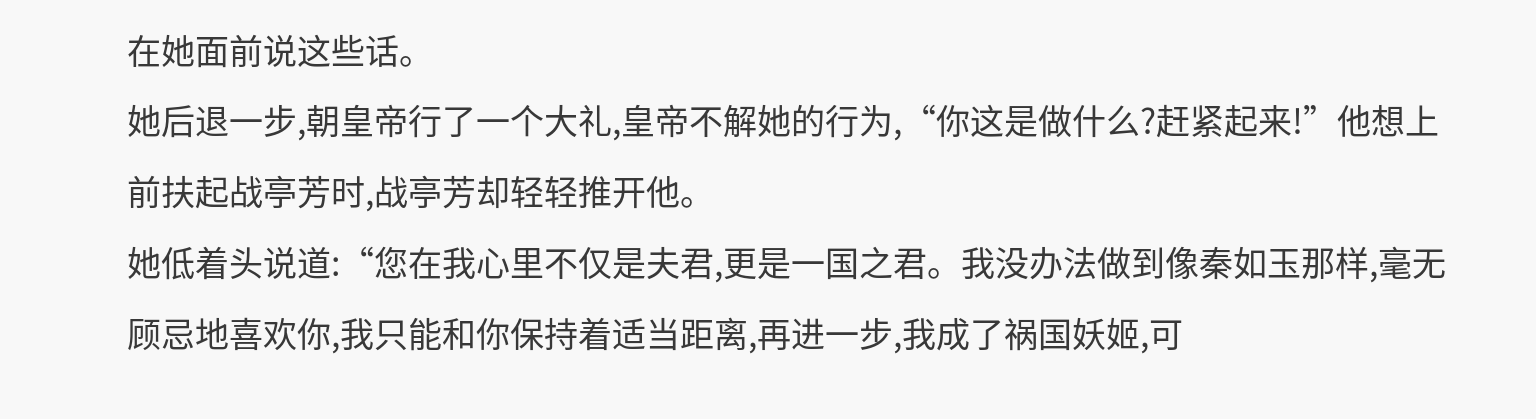在她面前说这些话。
她后退一步,朝皇帝行了一个大礼,皇帝不解她的行为,“你这是做什么?赶紧起来!”他想上前扶起战亭芳时,战亭芳却轻轻推开他。
她低着头说道:“您在我心里不仅是夫君,更是一国之君。我没办法做到像秦如玉那样,毫无顾忌地喜欢你,我只能和你保持着适当距离,再进一步,我成了祸国妖姬,可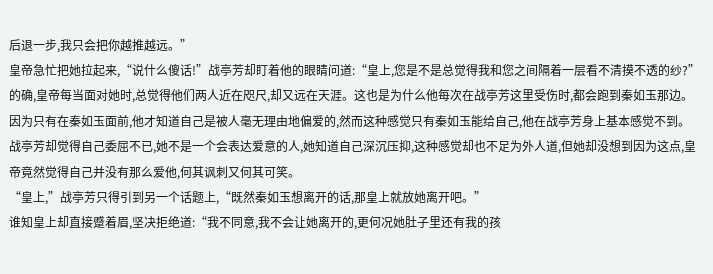后退一步,我只会把你越推越远。”
皇帝急忙把她拉起来,“说什么傻话!”战亭芳却盯着他的眼睛问道:“皇上,您是不是总觉得我和您之间隔着一层看不清摸不透的纱?”
的确,皇帝每当面对她时,总觉得他们两人近在咫尺,却又远在天涯。这也是为什么他每次在战亭芳这里受伤时,都会跑到秦如玉那边。
因为只有在秦如玉面前,他才知道自己是被人毫无理由地偏爱的,然而这种感觉只有秦如玉能给自己,他在战亭芳身上基本感觉不到。
战亭芳却觉得自己委屈不已,她不是一个会表达爱意的人,她知道自己深沉压抑,这种感觉却也不足为外人道,但她却没想到因为这点,皇帝竟然觉得自己并没有那么爱他,何其讽刺又何其可笑。
“皇上,”战亭芳只得引到另一个话题上,“既然秦如玉想离开的话,那皇上就放她离开吧。”
谁知皇上却直接蹙着眉,坚决拒绝道:“我不同意,我不会让她离开的,更何况她肚子里还有我的孩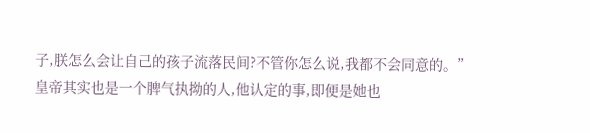子,朕怎么会让自己的孩子流落民间?不管你怎么说,我都不会同意的。”
皇帝其实也是一个脾气执拗的人,他认定的事,即便是她也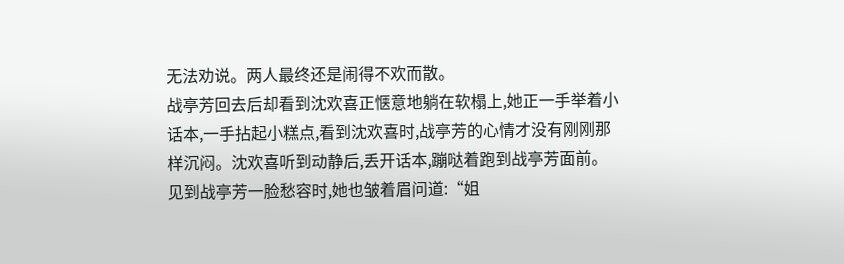无法劝说。两人最终还是闹得不欢而散。
战亭芳回去后却看到沈欢喜正惬意地躺在软榻上,她正一手举着小话本,一手拈起小糕点,看到沈欢喜时,战亭芳的心情才没有刚刚那样沉闷。沈欢喜听到动静后,丢开话本,蹦哒着跑到战亭芳面前。
见到战亭芳一脸愁容时,她也皱着眉问道:“姐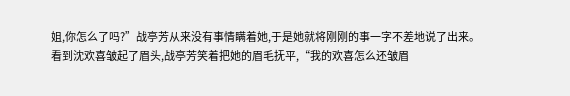姐,你怎么了吗?”战亭芳从来没有事情瞒着她,于是她就将刚刚的事一字不差地说了出来。
看到沈欢喜皱起了眉头,战亭芳笑着把她的眉毛抚平,“我的欢喜怎么还皱眉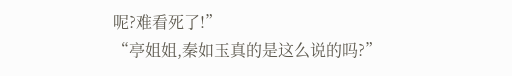呢?难看死了!”
“亭姐姐,秦如玉真的是这么说的吗?”